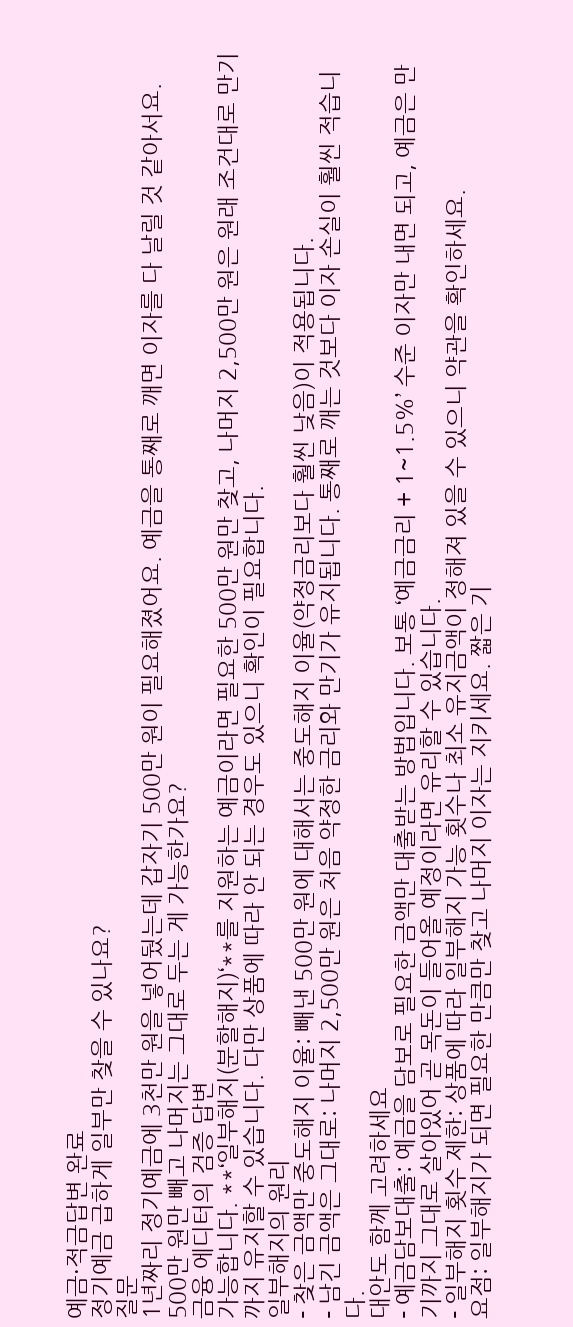예금·적금답변 완료
정기예금 급하게 일부만 찾을 수 있나요?
질문
1년짜리 정기예금에 3천만 원을 넣어뒀는데 갑자기 500만 원이 필요해졌어요. 예금을 통째로 깨면 이자를 다 날릴 것 같아서요. 500만 원만 빼고 나머지는 그대로 두는 게 가능한가요?
금융 에디터의 검증 답변
가능합니다. **‘일부해지(분할해지)‘**를 지원하는 예금이라면 필요한 500만 원만 찾고, 나머지 2,500만 원은 원래 조건대로 만기까지 유지할 수 있습니다. 다만 상품에 따라 안 되는 경우도 있으니 확인이 필요합니다.
일부해지의 원리
- 찾은 금액만 중도해지 이율: 빼낸 500만 원에 대해서는 중도해지 이율(약정금리보다 훨씬 낮음)이 적용됩니다.
- 남긴 금액은 그대로: 나머지 2,500만 원은 처음 약정한 금리와 만기가 유지됩니다. 통째로 깨는 것보다 이자 손실이 훨씬 적습니다.
대안도 함께 고려하세요
- 예금담보대출: 예금을 담보로 필요한 금액만 대출받는 방법입니다. 보통 ‘예금금리 + 1~1.5%’ 수준 이자만 내면 되고, 예금은 만기까지 그대로 살아있어 곧 목돈이 들어올 예정이라면 유리할 수 있습니다.
- 일부해지 횟수 제한: 상품에 따라 일부해지 가능 횟수나 최소 유지금액이 정해져 있을 수 있으니 약관을 확인하세요.
요점: 일부해지가 되면 필요한 만큼만 찾고 나머지 이자는 지키세요. 짧은 기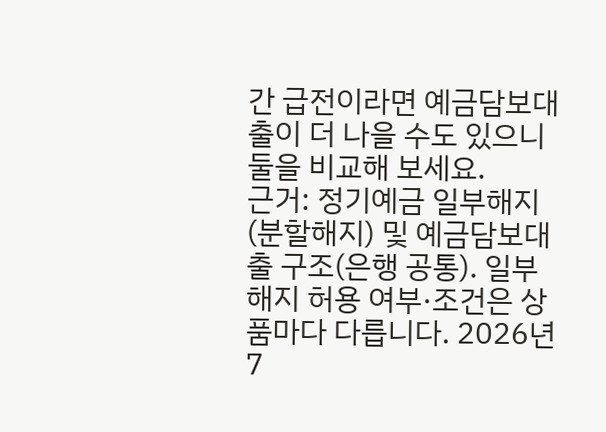간 급전이라면 예금담보대출이 더 나을 수도 있으니 둘을 비교해 보세요.
근거: 정기예금 일부해지(분할해지) 및 예금담보대출 구조(은행 공통). 일부해지 허용 여부·조건은 상품마다 다릅니다. 2026년 7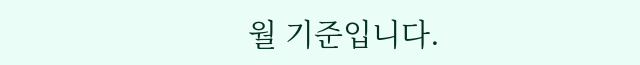월 기준입니다.